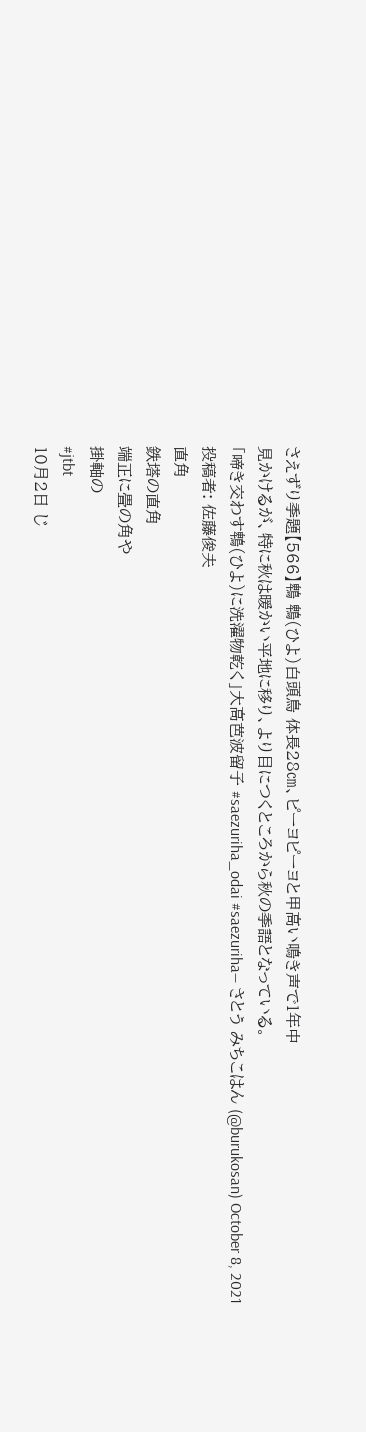さえずり季題【566】鵯 鵯(ひよ)白頭鳥 体長28㎝、ピーヨピーヨと甲高い鳴き声で1年中
見かけるが、特に秋は暖かい平地に移り、より目につくところから秋の季語となっている。
「啼き交わす鵯(ひよ)に洗濯物乾く」大高芭波留子 #saezuriha_odai #saezuriha— さとう みちこはん (@burukosan) October 8, 2021
投稿者: 佐藤俊夫
直角
鉄塔の直角
端正に畳の角や
掛軸の
#jtbt
10月2日 じ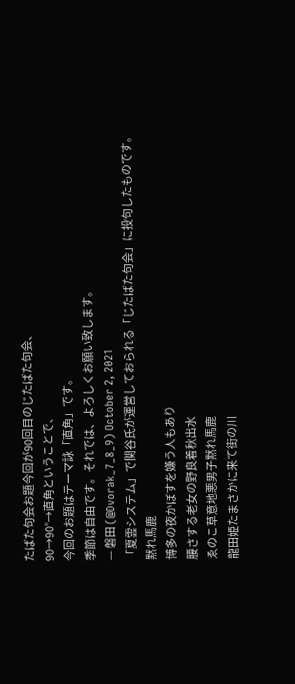たばた句会お題今回が90回目のじたばた句会、
90→90°→直角ということで、
今回のお題はテーマ詠「直角」です。
季節は自由です。それでは、よろしくお願い致します。
— 磐田 (@Dvorak_7_8_9) October 2, 2021
「夏雲システム」で関谷氏が運営しておられる「じたばた句会」に投句したものです。
黙れ馬鹿
博多の夜かぼすを嫌う人もあり
腰さする老女の野良着秋出水
ゑのこ草意地悪男子黙れ馬鹿
龍田姫たまさかに来て街の川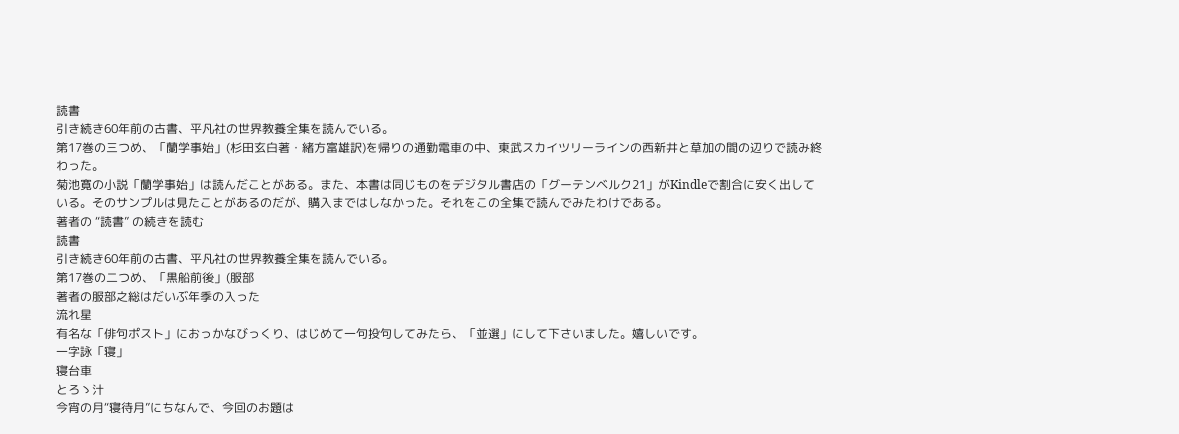読書
引き続き60年前の古書、平凡社の世界教養全集を読んでいる。
第17巻の三つめ、「蘭学事始」(杉田玄白著・緒方富雄訳)を帰りの通勤電車の中、東武スカイツリーラインの西新井と草加の間の辺りで読み終わった。
菊池寛の小説「蘭学事始」は読んだことがある。また、本書は同じものをデジタル書店の「グーテンベルク21」がKindleで割合に安く出している。そのサンプルは見たことがあるのだが、購入まではしなかった。それをこの全集で読んでみたわけである。
著者の “読書” の続きを読む
読書
引き続き60年前の古書、平凡社の世界教養全集を読んでいる。
第17巻の二つめ、「黒船前後」(服部
著者の服部之総はだいぶ年季の入った
流れ星
有名な「俳句ポスト」におっかなびっくり、はじめて一句投句してみたら、「並選」にして下さいました。嬉しいです。
一字詠「寝」
寝台車
とろゝ汁
今宵の月“寝待月”にちなんで、今回のお題は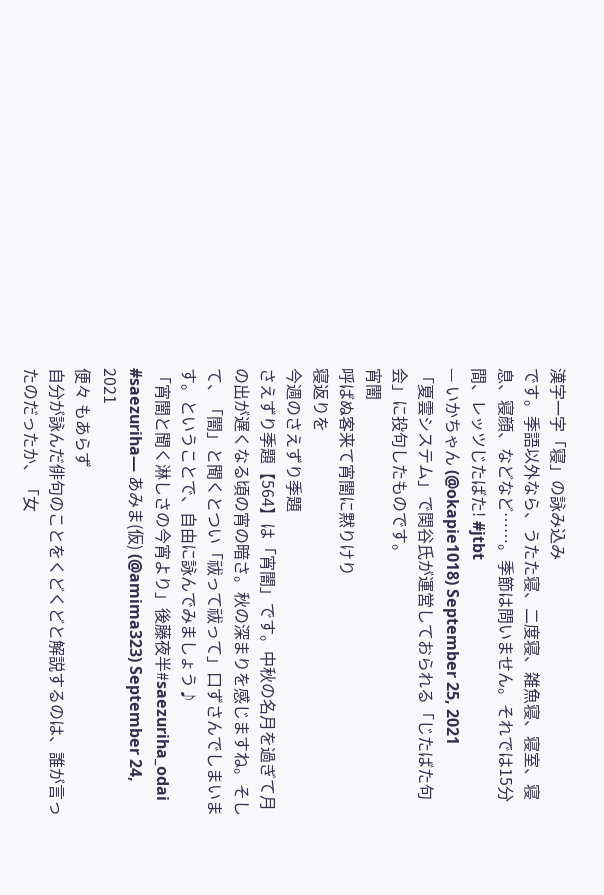漢字一字「寝」の詠み込み
です。季語以外なら、うたた寝、二度寝、雑魚寝、寝室、寝息、寝顔、などなど……。季節は問いません。それでは15分間、レッツじたばた! #jtbt
— いかちゃん (@okapie1018) September 25, 2021
「夏雲システム」で関谷氏が運営しておられる「じたばた句会」に投句したものです。
宵闇
呼ばぬ客来て宵闇に黙りけり
寝返りを
今週のさえずり季題
さえずり季題【564】は「宵闇」です。中秋の名月を過ぎて月の出が遅くなる頃の宵の暗さ。秋の深まりを感じますね。そして、「闇」と聞くとつい「祓って祓って」口ずさんでしまいます。ということで、自由に詠んでみましょう♪
「宵闇と聞く淋しさの今宵より」後藤夜半#saezuriha_odai #saezuriha— あみま(仮) (@amima323) September 24, 2021
便々 もあらず
自分が詠んだ俳句のことをくどくどと解説するのは、誰が言ったのだったか、「女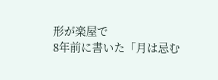形が楽屋で
8年前に書いた「月は忌む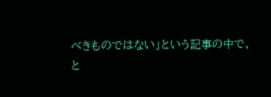べきものではない」という記事の中で、
と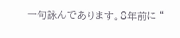一句詠んであります。8年前に “